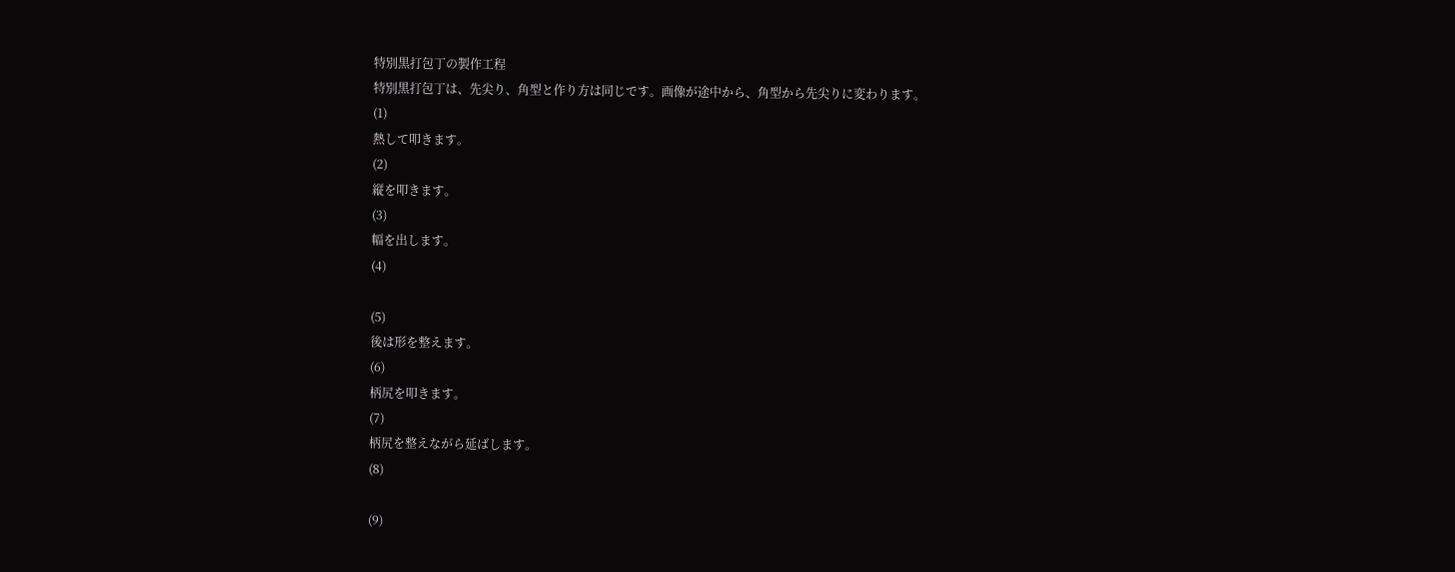特別黒打包丁の製作工程
特別黒打包丁は、先尖り、角型と作り方は同じです。画像が途中から、角型から先尖りに変わります。
(1)
熱して叩きます。
(2)
縦を叩きます。
(3)
幅を出します。
(4)

(5)
後は形を整えます。
(6)
柄尻を叩きます。
(7)
柄尻を整えながら延ばします。
(8)

(9)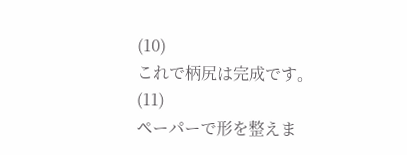(10)
これで柄尻は完成です。
(11)
ペーパーで形を整えま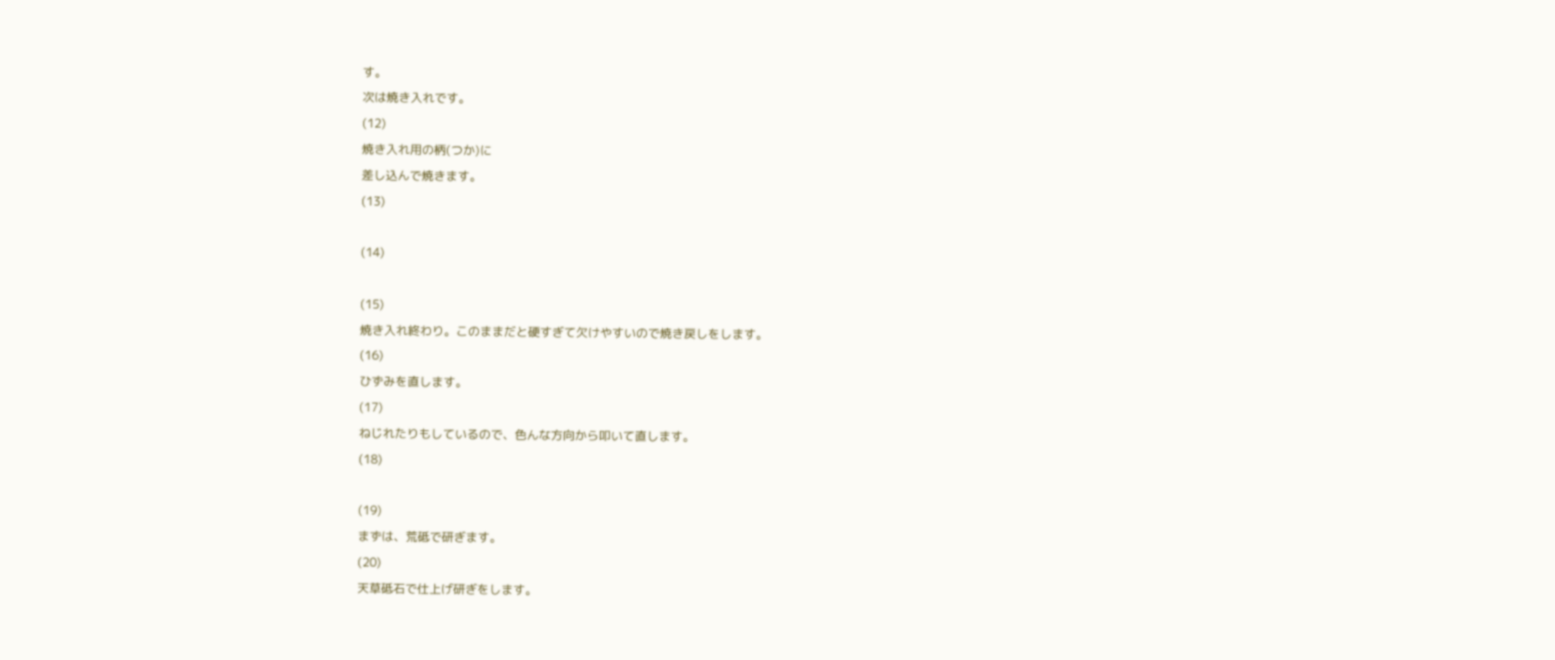す。
次は焼き入れです。
(12)
焼き入れ用の柄(つか)に
差し込んで焼きます。
(13)

(14)

(15)
焼き入れ終わり。このままだと硬すぎて欠けやすいので焼き戻しをします。
(16)
ひずみを直します。
(17)
ねじれたりもしているので、色んな方向から叩いて直します。
(18)

(19)
まずは、荒砥で研ぎます。
(20)
天草砥石で仕上げ研ぎをします。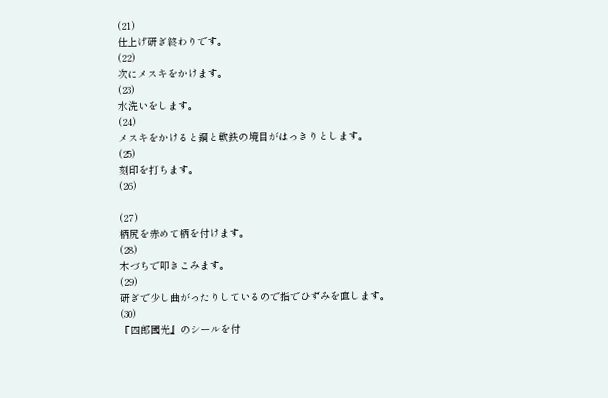(21)
仕上げ研ぎ終わりです。
(22)
次にメスキをかけます。
(23)
水洗いをします。
(24)
メスキをかけると鋼と軟鉄の境目がはっきりとします。
(25)
刻印を打ちます。
(26)

(27)
柄尻を赤めて柄を付けます。
(28)
木づちで叩きこみます。
(29)
研ぎで少し曲がったりしているので指でひずみを直します。
(30)
『四郎國光』のシールを付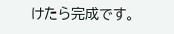けたら完成です。